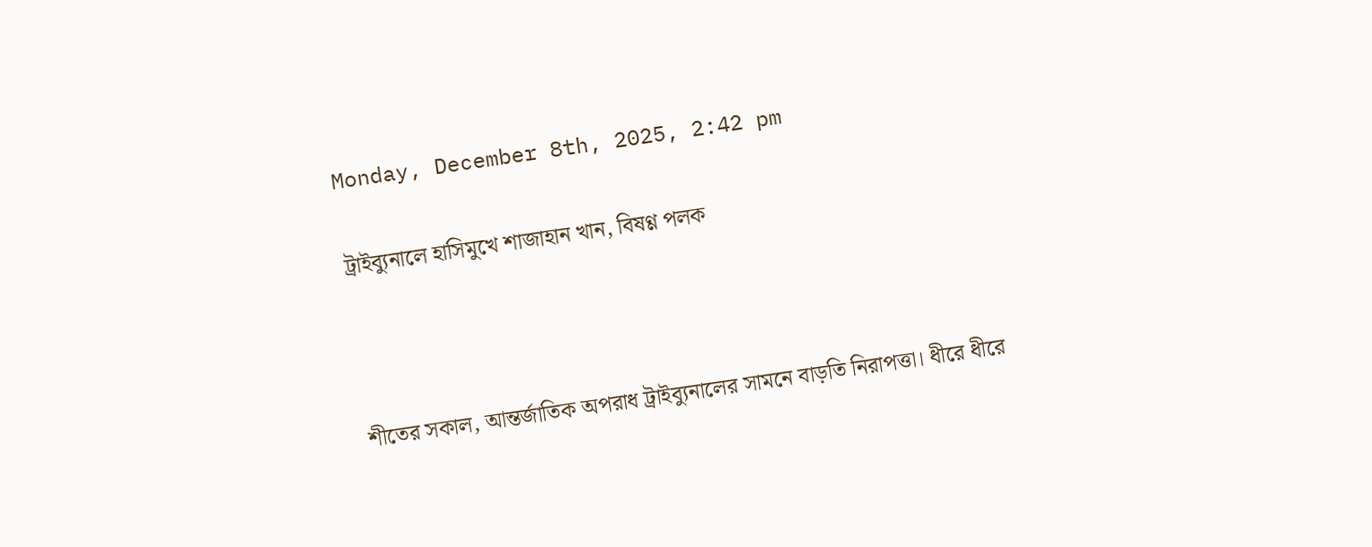Monday, December 8th, 2025, 2:42 pm

ট্রাইব্যুনালে হাসিমুখে শাজাহান খান, বিষণ্ণ পলক



শীতের সকাল, আন্তর্জাতিক অপরাধ ট্রাইব্যুনালের সামনে বাড়তি নিরাপত্তা। ধীরে ধীরে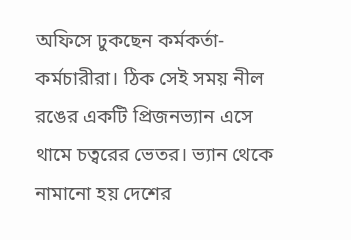অফিসে ঢুকছেন কর্মকর্তা-কর্মচারীরা। ঠিক সেই সময় নীল রঙের একটি প্রিজনভ্যান এসে থামে চত্বরের ভেতর। ভ্যান থেকে নামানো হয় দেশের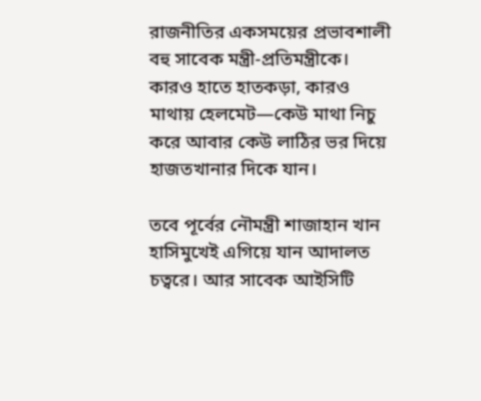রাজনীতির একসময়ের প্রভাবশালী বহু সাবেক মন্ত্রী-প্রতিমন্ত্রীকে। কারও হাতে হাতকড়া, কারও মাথায় হেলমেট—কেউ মাথা নিচু করে আবার কেউ লাঠির ভর দিয়ে হাজতখানার দিকে যান।

তবে পূর্বের নৌমন্ত্রী শাজাহান খান হাসিমুখেই এগিয়ে যান আদালত চত্বরে। আর সাবেক আইসিটি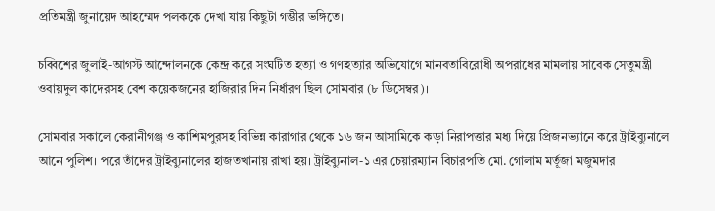প্রতিমন্ত্রী জুনায়েদ আহম্মেদ পলককে দেখা যায় কিছুটা গম্ভীর ভঙ্গিতে।

চব্বিশের জুলাই-আগস্ট আন্দোলনকে কেন্দ্র করে সংঘটিত হত্যা ও গণহত্যার অভিযোগে মানবতাবিরোধী অপরাধের মামলায় সাবেক সেতুমন্ত্রী ওবায়দুল কাদেরসহ বেশ কয়েকজনের হাজিরার দিন নির্ধারণ ছিল সোমবার (৮ ডিসেম্বর)।

সোমবার সকালে কেরানীগঞ্জ ও কাশিমপুরসহ বিভিন্ন কারাগার থেকে ১৬ জন আসামিকে কড়া নিরাপত্তার মধ্য দিয়ে প্রিজনভ্যানে করে ট্রাইব্যুনালে আনে পুলিশ। পরে তাঁদের ট্রাইব্যুনালের হাজতখানায় রাখা হয়। ট্রাইব্যুনাল-১ এর চেয়ারম্যান বিচারপতি মো. গোলাম মর্তূজা মজুমদার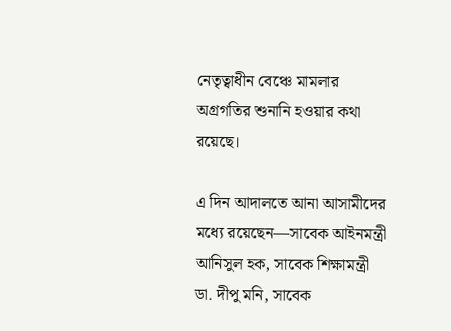নেতৃত্বাধীন বেঞ্চে মামলার অগ্রগতির শুনানি হওয়ার কথা রয়েছে।

এ দিন আদালতে আনা আসামীদের মধ্যে রয়েছেন—সাবেক আইনমন্ত্রী আনিসুল হক, সাবেক শিক্ষামন্ত্রী ডা. দীপু মনি, সাবেক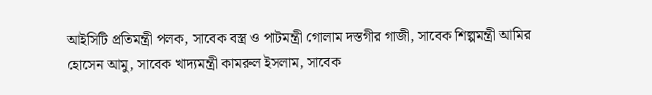আইসিটি প্রতিমন্ত্রী পলক, সাবেক বস্ত্র ও পাটমন্ত্রী গোলাম দস্তগীর গাজী, সাবেক শিল্পমন্ত্রী আমির হোসেন আমু, সাবেক খাদ্যমন্ত্রী কামরুল ইসলাম, সাবেক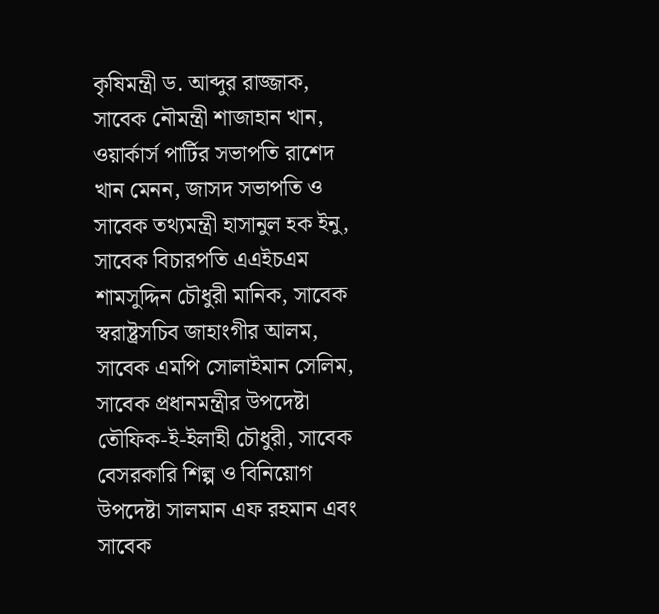কৃষিমন্ত্রী ড. আব্দুর রাজ্জাক, সাবেক নৌমন্ত্রী শাজাহান খান, ওয়ার্কার্স পার্টির সভাপতি রাশেদ খান মেনন, জাসদ সভাপতি ও সাবেক তথ্যমন্ত্রী হাসানুল হক ইনু, সাবেক বিচারপতি এএইচএম শামসুদ্দিন চৌধুরী মানিক, সাবেক স্বরাষ্ট্রসচিব জাহাংগীর আলম, সাবেক এমপি সোলাইমান সেলিম, সাবেক প্রধানমন্ত্রীর উপদেষ্টা তৌফিক-ই-ইলাহী চৌধুরী, সাবেক বেসরকারি শিল্প ও বিনিয়োগ উপদেষ্টা সালমান এফ রহমান এবং সাবেক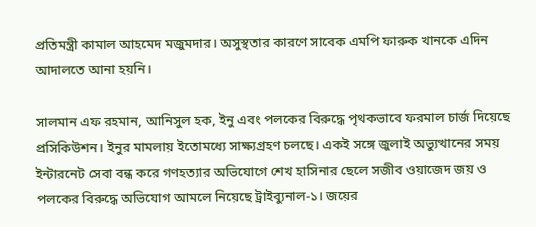প্রতিমন্ত্রী কামাল আহমেদ মজুমদার। অসুস্থতার কারণে সাবেক এমপি ফারুক খানকে এদিন আদালতে আনা হয়নি।

সালমান এফ রহমান, আনিসুল হক, ইনু এবং পলকের বিরুদ্ধে পৃথকভাবে ফরমাল চার্জ দিয়েছে প্রসিকিউশন। ইনুর মামলায় ইতোমধ্যে সাক্ষ্যগ্রহণ চলছে। একই সঙ্গে জুলাই অভ্যুত্থানের সময় ইন্টারনেট সেবা বন্ধ করে গণহত্যার অভিযোগে শেখ হাসিনার ছেলে সজীব ওয়াজেদ জয় ও পলকের বিরুদ্ধে অভিযোগ আমলে নিয়েছে ট্রাইব্যুনাল-১। জয়ের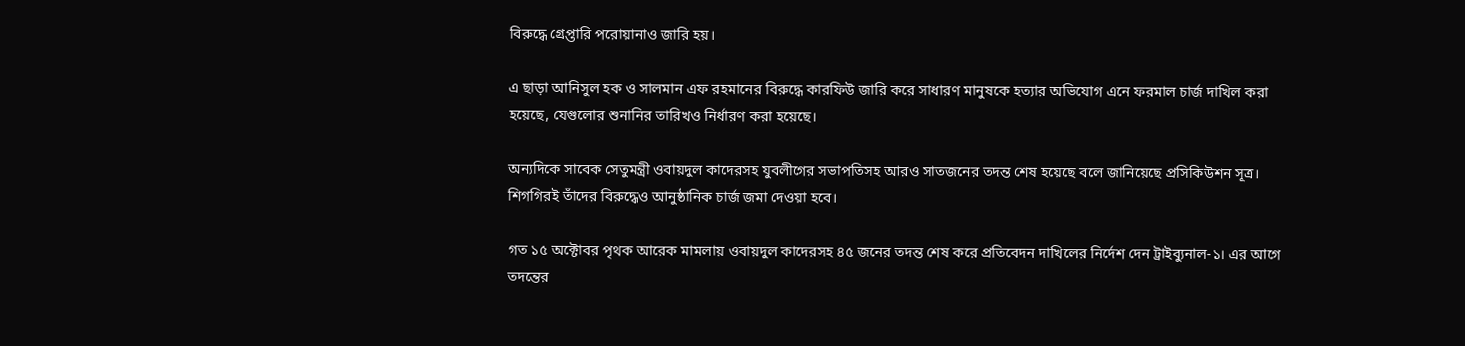বিরুদ্ধে গ্রেপ্তারি পরোয়ানাও জারি হয়।

এ ছাড়া আনিসুল হক ও সালমান এফ রহমানের বিরুদ্ধে কারফিউ জারি করে সাধারণ মানুষকে হত্যার অভিযোগ এনে ফরমাল চার্জ দাখিল করা হয়েছে, যেগুলোর শুনানির তারিখও নির্ধারণ করা হয়েছে।

অন্যদিকে সাবেক সেতুমন্ত্রী ওবায়দুল কাদেরসহ যুবলীগের সভাপতিসহ আরও সাতজনের তদন্ত শেষ হয়েছে বলে জানিয়েছে প্রসিকিউশন সূত্র। শিগগিরই তাঁদের বিরুদ্ধেও আনুষ্ঠানিক চার্জ জমা দেওয়া হবে।

গত ১৫ অক্টোবর পৃথক আরেক মামলায় ওবায়দুল কাদেরসহ ৪৫ জনের তদন্ত শেষ করে প্রতিবেদন দাখিলের নির্দেশ দেন ট্রাইব্যুনাল-১। এর আগে তদন্তের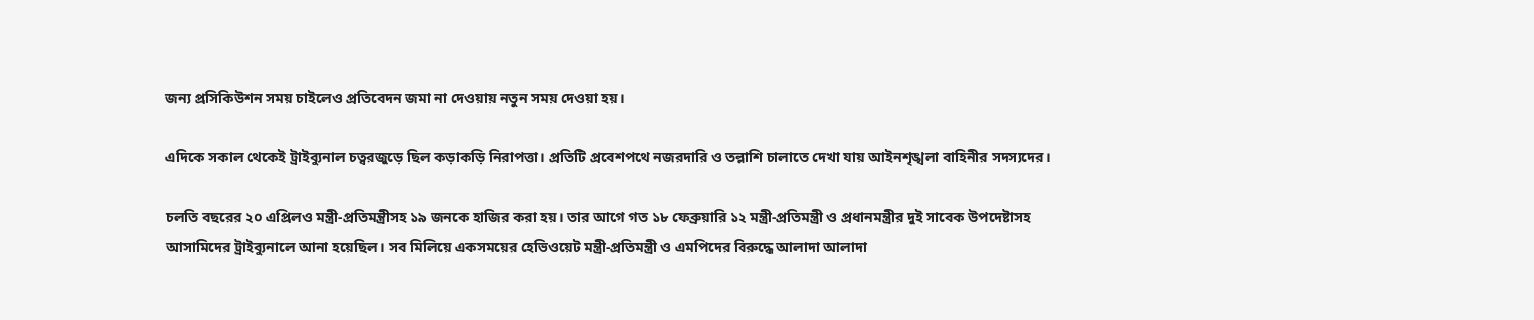জন্য প্রসিকিউশন সময় চাইলেও প্রতিবেদন জমা না দেওয়ায় নতুন সময় দেওয়া হয়।

এদিকে সকাল থেকেই ট্রাইব্যুনাল চত্বরজুড়ে ছিল কড়াকড়ি নিরাপত্তা। প্রতিটি প্রবেশপথে নজরদারি ও তল্লাশি চালাতে দেখা যায় আইনশৃঙ্খলা বাহিনীর সদস্যদের।

চলতি বছরের ২০ এপ্রিলও মন্ত্রী-প্রতিমন্ত্রীসহ ১৯ জনকে হাজির করা হয়। তার আগে গত ১৮ ফেব্রুয়ারি ১২ মন্ত্রী-প্রতিমন্ত্রী ও প্রধানমন্ত্রীর দুই সাবেক উপদেষ্টাসহ আসামিদের ট্রাইব্যুনালে আনা হয়েছিল। সব মিলিয়ে একসময়ের হেভিওয়েট মন্ত্রী-প্রতিমন্ত্রী ও এমপিদের বিরুদ্ধে আলাদা আলাদা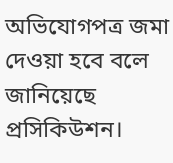অভিযোগপত্র জমা দেওয়া হবে বলে জানিয়েছে প্রসিকিউশন।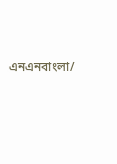এনএনবাংলা/